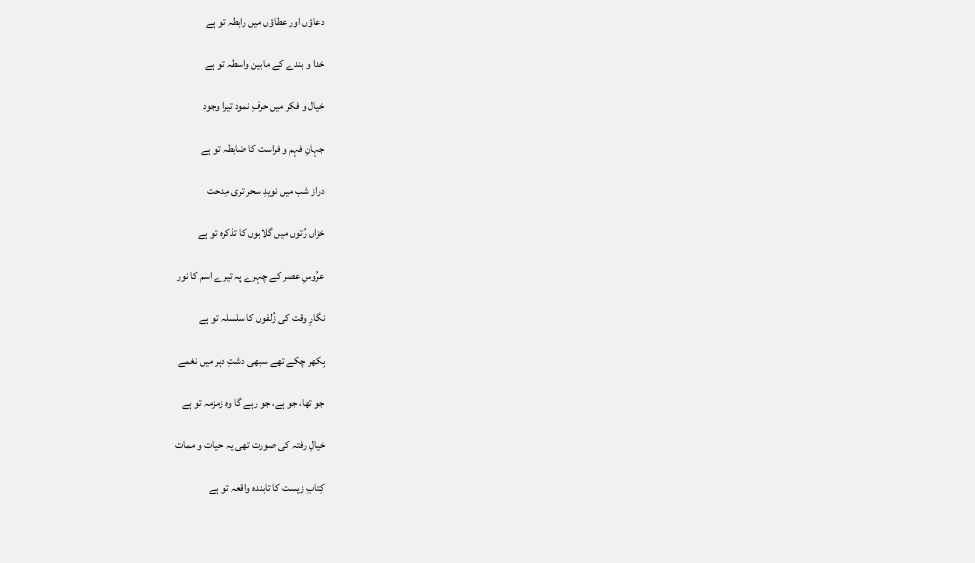دعاؤں اور عطاؤں میں رابطہ تو ہے

خدا و بندے کے مابین واسطہ تو ہے

خیال و فکر میں حرفِ نمود تیرا وجود

جہانِ فہم و فراست کا ضابطہ تو ہے

دراز شب میں نویدِ سحر تری مِدحت

خزاں رُتوں میں گلابوں کا تذکرہ تو ہے

عرُوسِ عصر کے چہرے پہ تیرے اسم کا نور

نگارِ وقت کی زُلفوں کا سلسلہ تو ہے

بِکھر چکے تھے سبھی دشتِ دہر میں نغمے

جو تھا، جو ہے، جو رہے گا وہ زمزمہ تو ہے

خیالِ رفتہ کی صورت تھی یہ حیات و ممات

کِتابِ زیست کا تابندہ واقعہ تو ہے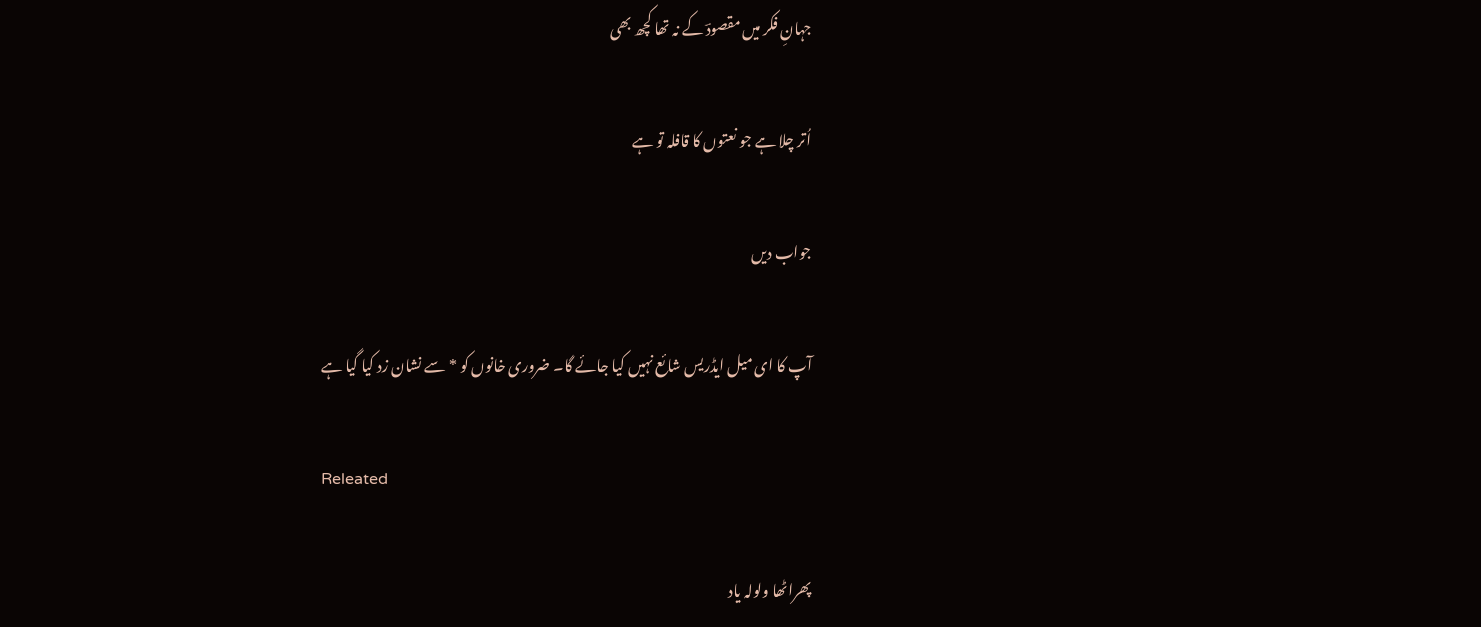جہانِ فکر میں مقصودؔ کے نہ تھا کچھ بھی

اُتر چلا ہے جو نعتوں کا قافلہ تو ہے

جواب دیں

آپ کا ای میل ایڈریس شائع نہیں کیا جائے گا۔ ضروری خانوں کو * سے نشان زد کیا گیا ہے

Releated

پھراٹھا ولولہ یاد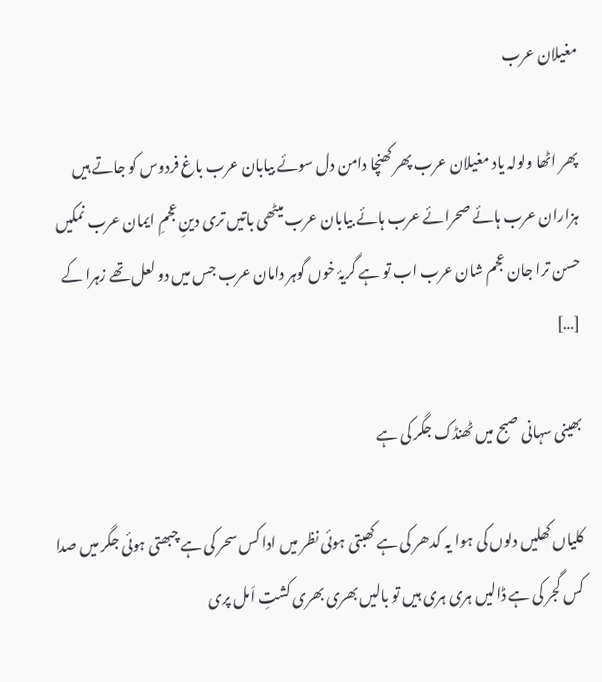مغیلان عرب

پھر اٹھا ولولہ یاد مغیلان عرب پھر کھنچا دامن دل سوئے بیابان عرب باغ فردوس کو جاتے ہیں ہزاران عرب ہائے صحرائے عرب ہائے بیابان عرب میٹھی باتیں تری دینِ عجمِ ایمان عرب نمکیں حسن ترا جان عجم شان عرب اب تو ہے گریۂ خوں گوہر دامان عرب جس میں دو لعل تھے زہرا کے […]

بھینی سہانی صبح میں ٹھنڈک جگر کی ہے

کلیاں کھلیں دلوں کی ہوا یہ کدھر کی ہے کھبتی ہوئی نظر میں ادا کس سحر کی ہے چبھتی ہوئی جگر میں صدا کس گجر کی ہے ڈالیں ہری ہری ہیں تو بالیں بھری بھری کشتِ اَمل پری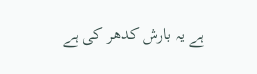ہے یہ بارش کدھر کی ہے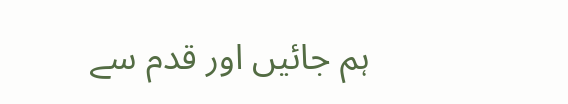ہم جائیں اور قدم سے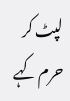لپٹ کر حرم کہے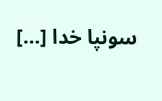سونپا خدا […]